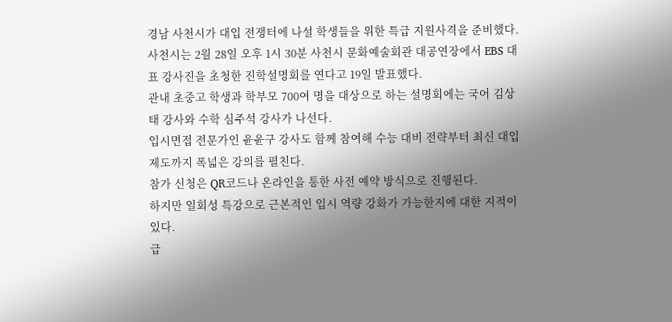경남 사천시가 대입 전쟁터에 나설 학생들을 위한 특급 지원사격을 준비했다.
사천시는 2월 28일 오후 1시 30분 사천시 문화예술회관 대공연장에서 EBS 대표 강사진을 초청한 진학설명회를 연다고 19일 발표했다.
관내 초중고 학생과 학부모 700여 명을 대상으로 하는 설명회에는 국어 김상태 강사와 수학 심주석 강사가 나선다.
입시면접 전문가인 윤윤구 강사도 함께 참여해 수능 대비 전략부터 최신 대입 제도까지 폭넓은 강의를 펼친다.
참가 신청은 QR코드나 온라인을 통한 사전 예약 방식으로 진행된다.
하지만 일회성 특강으로 근본적인 입시 역량 강화가 가능한지에 대한 지적이 있다.
급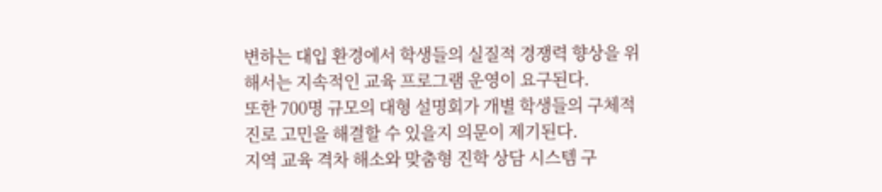변하는 대입 환경에서 학생들의 실질적 경쟁력 향상을 위해서는 지속적인 교육 프로그램 운영이 요구된다.
또한 700명 규모의 대형 설명회가 개별 학생들의 구체적 진로 고민을 해결할 수 있을지 의문이 제기된다.
지역 교육 격차 해소와 맞춤형 진학 상담 시스템 구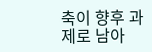축이 향후 과제로 남아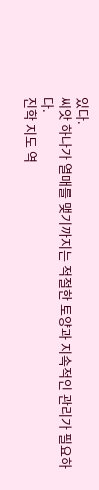있다.
씨앗 하나가 열매를 맺기까지는 적절한 토양과 지속적인 관리가 필요하다.
진학 지도 역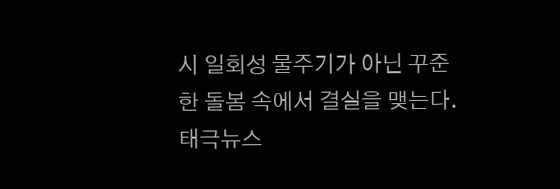시 일회성 물주기가 아닌 꾸준한 돌봄 속에서 결실을 맺는다.
태극뉴스